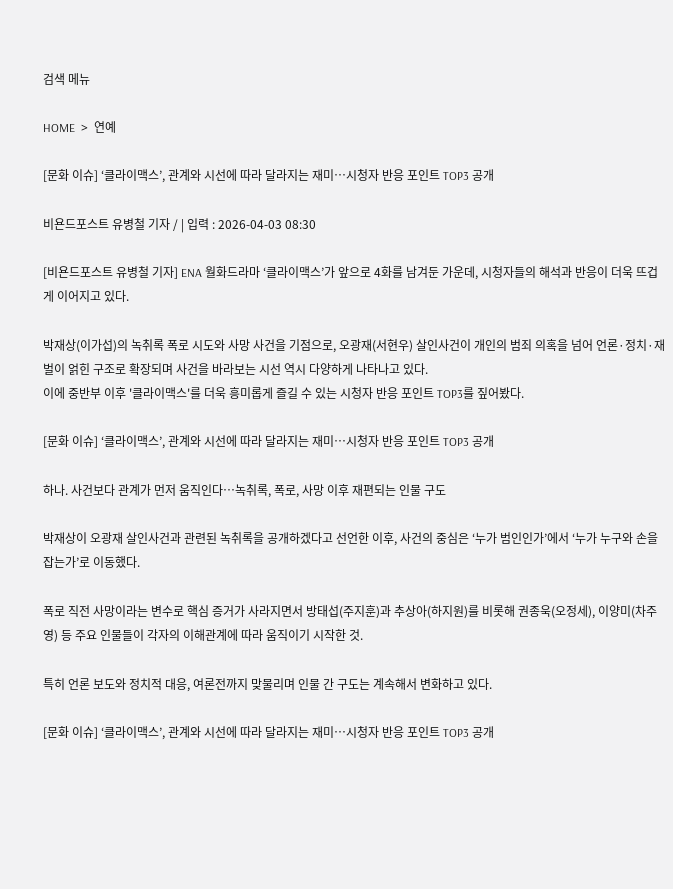검색 메뉴

HOME  >  연예

[문화 이슈] ‘클라이맥스’, 관계와 시선에 따라 달라지는 재미…시청자 반응 포인트 TOP3 공개

비욘드포스트 유병철 기자 / | 입력 : 2026-04-03 08:30

[비욘드포스트 유병철 기자] ENA 월화드라마 ‘클라이맥스’가 앞으로 4화를 남겨둔 가운데, 시청자들의 해석과 반응이 더욱 뜨겁게 이어지고 있다.

박재상(이가섭)의 녹취록 폭로 시도와 사망 사건을 기점으로, 오광재(서현우) 살인사건이 개인의 범죄 의혹을 넘어 언론·정치·재벌이 얽힌 구조로 확장되며 사건을 바라보는 시선 역시 다양하게 나타나고 있다.
이에 중반부 이후 '클라이맥스'를 더욱 흥미롭게 즐길 수 있는 시청자 반응 포인트 TOP3를 짚어봤다.

[문화 이슈] ‘클라이맥스’, 관계와 시선에 따라 달라지는 재미…시청자 반응 포인트 TOP3 공개

하나. 사건보다 관계가 먼저 움직인다…녹취록, 폭로, 사망 이후 재편되는 인물 구도

박재상이 오광재 살인사건과 관련된 녹취록을 공개하겠다고 선언한 이후, 사건의 중심은 ‘누가 범인인가’에서 ‘누가 누구와 손을 잡는가’로 이동했다.

폭로 직전 사망이라는 변수로 핵심 증거가 사라지면서 방태섭(주지훈)과 추상아(하지원)를 비롯해 권종욱(오정세), 이양미(차주영) 등 주요 인물들이 각자의 이해관계에 따라 움직이기 시작한 것.

특히 언론 보도와 정치적 대응, 여론전까지 맞물리며 인물 간 구도는 계속해서 변화하고 있다.

[문화 이슈] ‘클라이맥스’, 관계와 시선에 따라 달라지는 재미…시청자 반응 포인트 TOP3 공개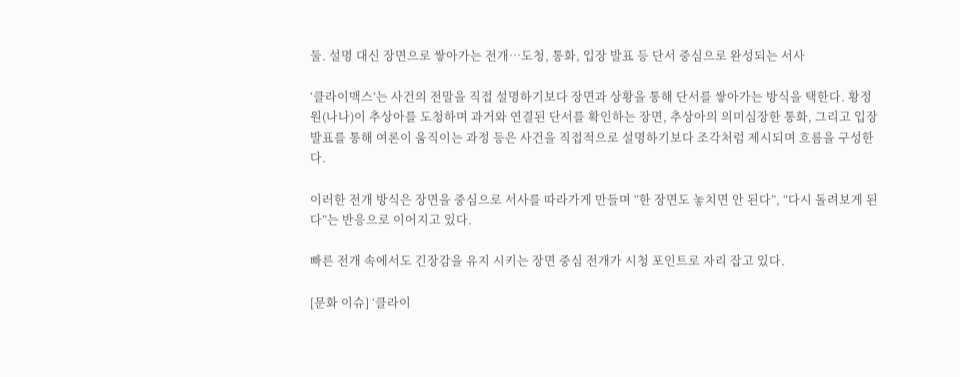둘. 설명 대신 장면으로 쌓아가는 전개…도청, 통화, 입장 발표 등 단서 중심으로 완성되는 서사

‘클라이맥스’는 사건의 전말을 직접 설명하기보다 장면과 상황을 통해 단서를 쌓아가는 방식을 택한다. 황정원(나나)이 추상아를 도청하며 과거와 연결된 단서를 확인하는 장면, 추상아의 의미심장한 통화, 그리고 입장 발표를 통해 여론이 움직이는 과정 등은 사건을 직접적으로 설명하기보다 조각처럼 제시되며 흐름을 구성한다.

이러한 전개 방식은 장면을 중심으로 서사를 따라가게 만들며 “한 장면도 놓치면 안 된다”, “다시 돌려보게 된다”는 반응으로 이어지고 있다.

빠른 전개 속에서도 긴장감을 유지 시키는 장면 중심 전개가 시청 포인트로 자리 잡고 있다.

[문화 이슈] ‘클라이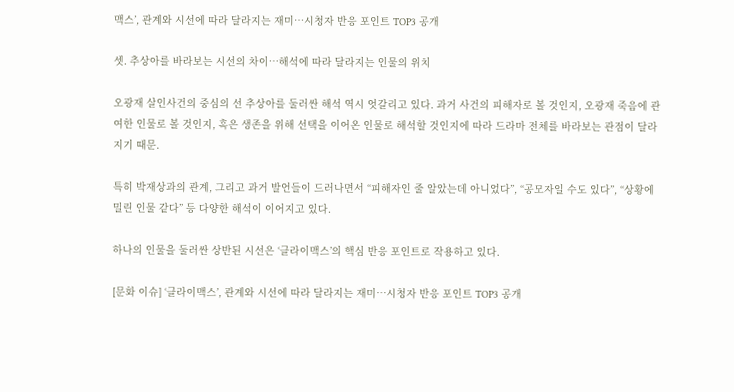맥스’, 관계와 시선에 따라 달라지는 재미…시청자 반응 포인트 TOP3 공개

셋. 추상아를 바라보는 시선의 차이…해석에 따라 달라지는 인물의 위치

오광재 살인사건의 중심의 선 추상아를 둘러싼 해석 역시 엇갈리고 있다. 과거 사건의 피해자로 볼 것인지, 오광재 죽음에 관여한 인물로 볼 것인지, 혹은 생존을 위해 선택을 이어온 인물로 해석할 것인지에 따라 드라마 전체를 바라보는 관점이 달라지기 때문.

특히 박재상과의 관계, 그리고 과거 발언들이 드러나면서 “피해자인 줄 알았는데 아니었다”, “공모자일 수도 있다”, “상황에 밀린 인물 같다” 등 다양한 해석이 이어지고 있다.

하나의 인물을 둘러싼 상반된 시선은 ‘클라이맥스’의 핵심 반응 포인트로 작용하고 있다.

[문화 이슈] ‘클라이맥스’, 관계와 시선에 따라 달라지는 재미…시청자 반응 포인트 TOP3 공개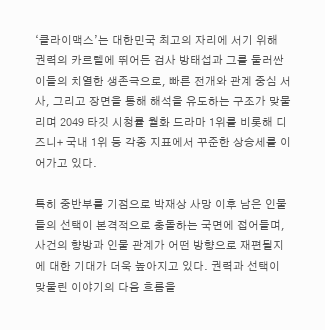‘클라이맥스’는 대한민국 최고의 자리에 서기 위해 권력의 카르텔에 뛰어든 검사 방태섭과 그를 둘러싼 이들의 치열한 생존극으로, 빠른 전개와 관계 중심 서사, 그리고 장면을 통해 해석을 유도하는 구조가 맞물리며 2049 타깃 시청률 월화 드라마 1위를 비롯해 디즈니+ 국내 1위 등 각종 지표에서 꾸준한 상승세를 이어가고 있다.

특히 중반부를 기점으로 박재상 사망 이후 남은 인물들의 선택이 본격적으로 충돌하는 국면에 접어들며, 사건의 향방과 인물 관계가 어떤 방향으로 재편될지에 대한 기대가 더욱 높아지고 있다. 권력과 선택이 맞물린 이야기의 다음 흐름을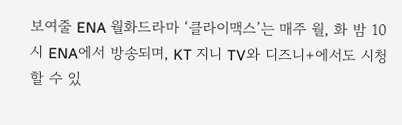보여줄 ENA 월화드라마 ‘클라이맥스’는 매주 월, 화 밤 10시 ENA에서 방송되며, KT 지니 TV와 디즈니+에서도 시청할 수 있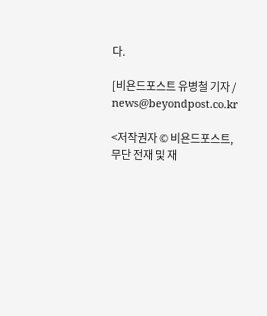다.

[비욘드포스트 유병철 기자 / news@beyondpost.co.kr

<저작권자 © 비욘드포스트, 무단 전재 및 재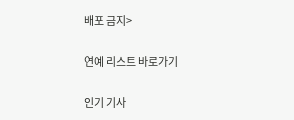배포 금지>

연예 리스트 바로가기

인기 기사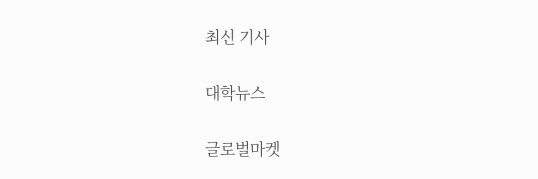최신 기사

대학뉴스

글로벌마켓